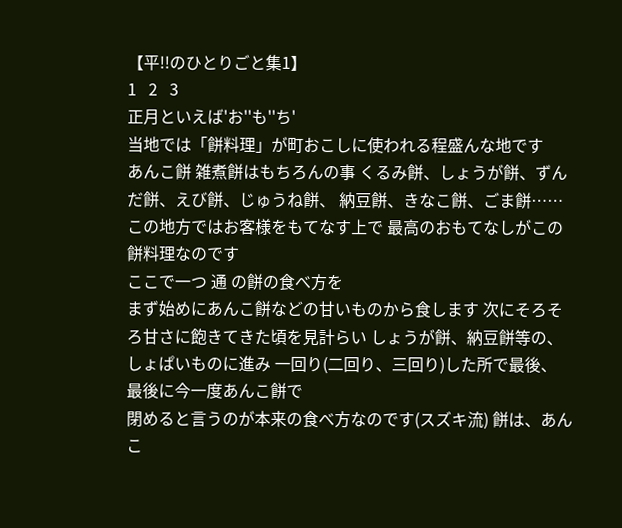【平!!のひとりごと集1】
1   2   3
正月といえば'お''も''ち'
当地では「餅料理」が町おこしに使われる程盛んな地です
あんこ餅 雑煮餅はもちろんの事 くるみ餅、しょうが餅、ずんだ餅、えび餅、じゅうね餅、 納豆餅、きなこ餅、ごま餅……
この地方ではお客様をもてなす上で 最高のおもてなしがこの餅料理なのです
ここで一つ 通 の餅の食べ方を
まず始めにあんこ餅などの甘いものから食します 次にそろそろ甘さに飽きてきた頃を見計らい しょうが餅、納豆餅等の、しょぱいものに進み 一回り(二回り、三回り)した所で最後、
最後に今一度あんこ餅で
閉めると言うのが本来の食べ方なのです(スズキ流) 餅は、あんこ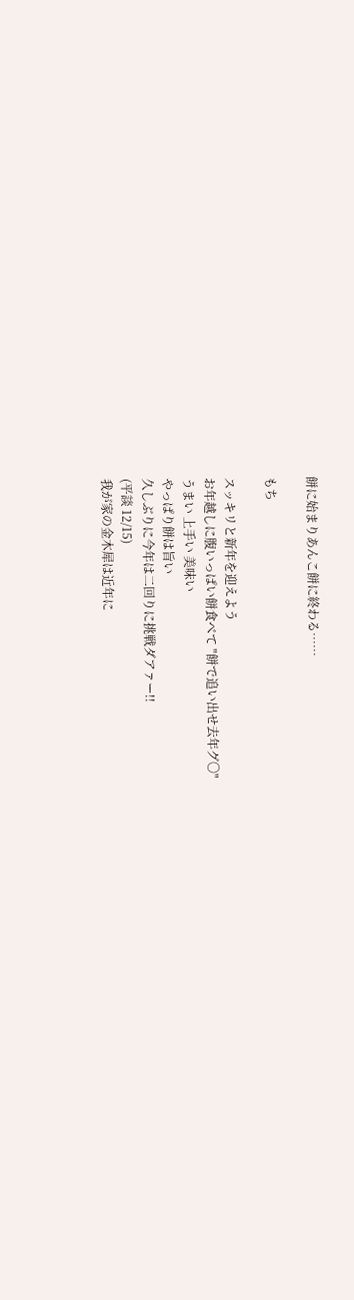餅に始まりあんこ餅に終わる……

もち

スッキリと新年を迎えよう
お年越しに腹いっぱい餅食べて "餅で追い出せ去年グ〇"
うまい 上手い 美味い
やっぱり餅は旨い
久しぶりに今年は二回りに挑戦ダアァー!!
(平談 12/15)
我が家の金木犀は近年に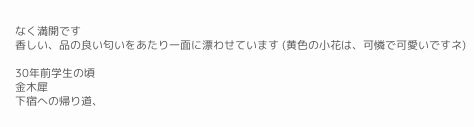なく満開です
香しい、品の良い匂いをあたり一面に漂わせています (黄色の小花は、可憐で可愛いですネ)

30年前学生の頃
金木犀
下宿への帰り道、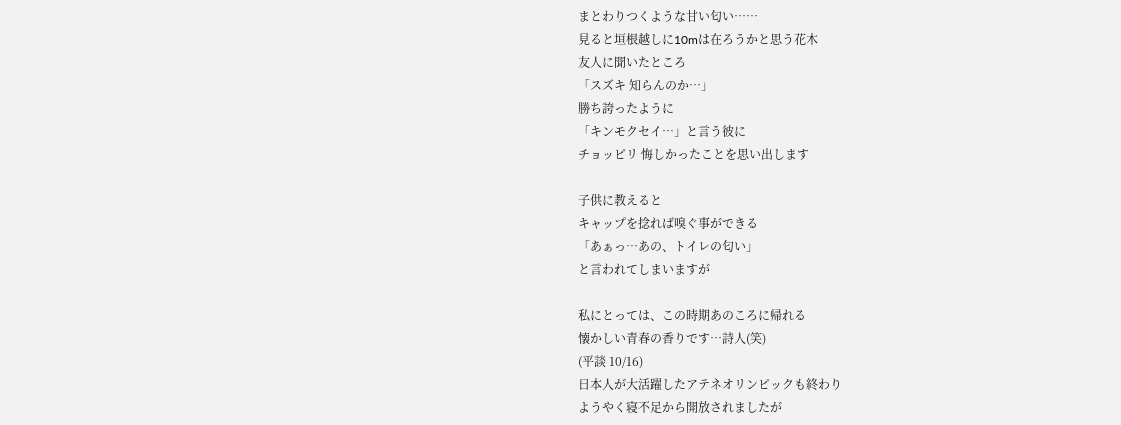まとわりつくような甘い匂い……
見ると垣根越しに10mは在ろうかと思う花木
友人に聞いたところ
「スズキ 知らんのか…」
勝ち誇ったように
「キンモクセイ…」と言う彼に
チョッピリ 悔しかったことを思い出します

子供に教えると
キャップを捻れば嗅ぐ事ができる
「あぁっ…あの、トイレの匂い」
と言われてしまいますが

私にとっては、この時期あのころに帰れる
懐かしい青春の香りです…詩人(笑)
(平談 10/16)
日本人が大活躍したアテネオリンピックも終わり
ようやく寝不足から開放されましたが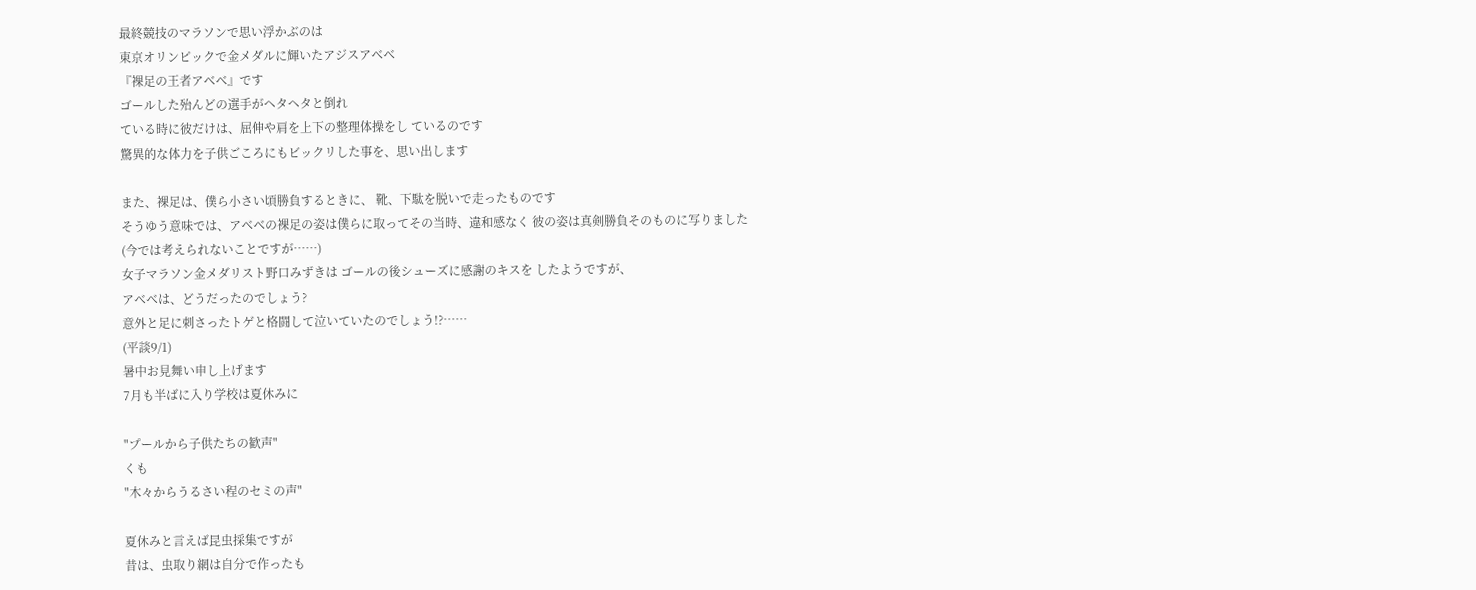最終競技のマラソンで思い浮かぶのは
東京オリンピックで金メダルに輝いたアジスアベベ
『裸足の王者アベベ』です
ゴールした殆んどの選手がヘタヘタと倒れ
ている時に彼だけは、屈伸や肩を上下の整理体操をし ているのです
驚異的な体力を子供ごころにもビックリした事を、思い出します

また、裸足は、僕ら小さい頃勝負するときに、 靴、下駄を脱いで走ったものです
そうゆう意味では、アベベの裸足の姿は僕らに取ってその当時、違和感なく 彼の姿は真剣勝負そのものに写りました
(今では考えられないことですが……)
女子マラソン金メダリスト野口みずきは ゴールの後シューズに感謝のキスを したようですが、
アベベは、どうだったのでしょう?
意外と足に刺さったトゲと格闘して泣いていたのでしょう!?……
(平談9/1)
暑中お見舞い申し上げます
7月も半ばに入り学校は夏休みに

"プールから子供たちの歓声"
くも
"木々からうるさい程のセミの声"

夏休みと言えば昆虫採集ですが
昔は、虫取り網は自分で作ったも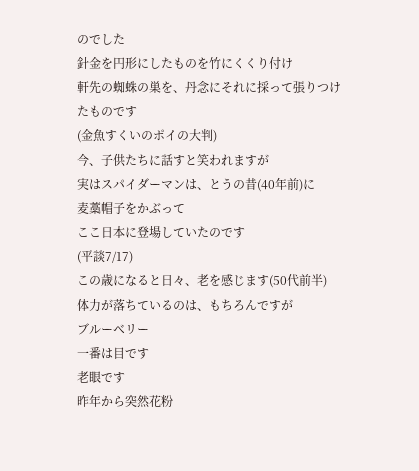のでした
針金を円形にしたものを竹にくくり付け
軒先の蜘蛛の巣を、丹念にそれに採って張りつけ
たものです
(金魚すくいのポイの大判)
今、子供たちに話すと笑われますが
実はスパイダーマンは、とうの昔(40年前)に
麦藁帽子をかぶって
ここ日本に登場していたのです
(平談7/17)
この歳になると日々、老を感じます(50代前半)
体力が落ちているのは、もちろんですが
ブルーベリー
一番は目です
老眼です
昨年から突然花粉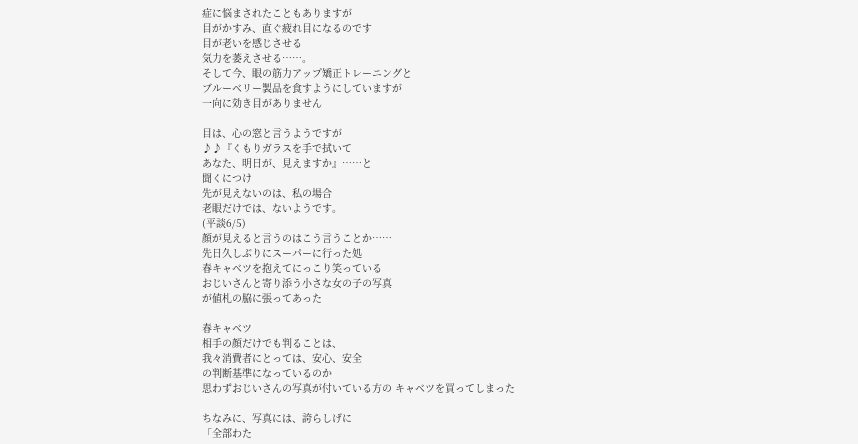症に悩まされたこともありますが
目がかすみ、直ぐ疲れ目になるのです
目が老いを感じさせる
気力を萎えさせる……。
そして今、眼の筋力アップ矯正トレーニングと
ブルーベリー製品を食すようにしていますが
一向に効き目がありません

目は、心の窓と言うようですが
♪♪『くもりガラスを手で拭いて
あなた、明日が、見えますか』……と
聞くにつけ
先が見えないのは、私の場合
老眼だけでは、ないようです。
(平談6/5)
顔が見えると言うのはこう言うことか……
先日久しぶりにスーパーに行った処
春キャベツを抱えてにっこり笑っている
おじいさんと寄り添う小さな女の子の写真
が値札の脇に張ってあった

春キャベツ
相手の顔だけでも判ることは、
我々消費者にとっては、安心、安全
の判断基準になっているのか
思わずおじいさんの写真が付いている方の キャベツを買ってしまった

ちなみに、写真には、誇らしげに
「全部わた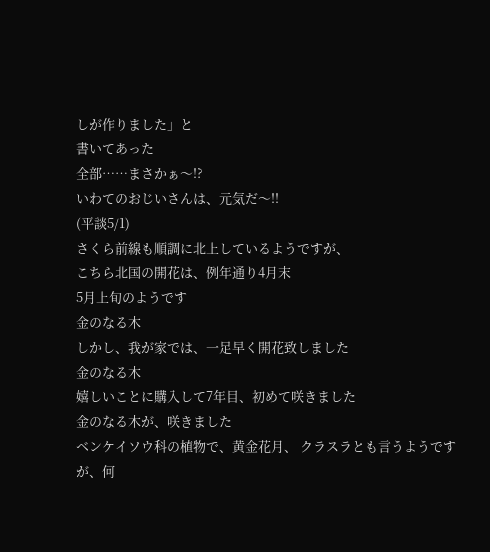しが作りました」と
書いてあった
全部……まさかぁ〜!?
いわてのおじいさんは、元気だ〜!!
(平談5/1)
さくら前線も順調に北上しているようですが、
こちら北国の開花は、例年通り4月末
5月上旬のようです
金のなる木
しかし、我が家では、一足早く開花致しました
金のなる木
嬉しいことに購入して7年目、初めて咲きました
金のなる木が、咲きました
ベンケイソウ科の植物で、黄金花月、 クラスラとも言うようですが、何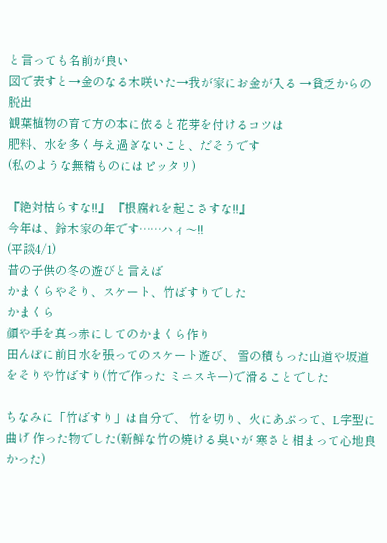と言っても名前が良い
図で表すと→金のなる木咲いた→我が家にお金が入る →貧乏からの脱出
観葉植物の育て方の本に依ると花芽を付けるコツは
肥料、水を多く与え過ぎないこと、だそうです
(私のような無精ものにはピッタリ)

『絶対枯らすな!!』 『根腐れを起こさすな!!』
今年は、鈴木家の年です……ハィ〜!!
(平談4/1)
昔の子供の冬の遊びと言えば
かまくらやそり、スケート、竹ばすりでした
かまくら
顔や手を真っ赤にしてのかまくら作り
田んぼに前日水を張ってのスケート遊び、 雪の積もった山道や坂道をそりや竹ばすり(竹で作った ミニスキー)で滑ることでした

ちなみに「竹ばすり」は自分で、 竹を切り、火にあぶって、L字型に曲げ 作った物でした(新鮮な竹の焼ける臭いが 寒さと相まって心地良かった)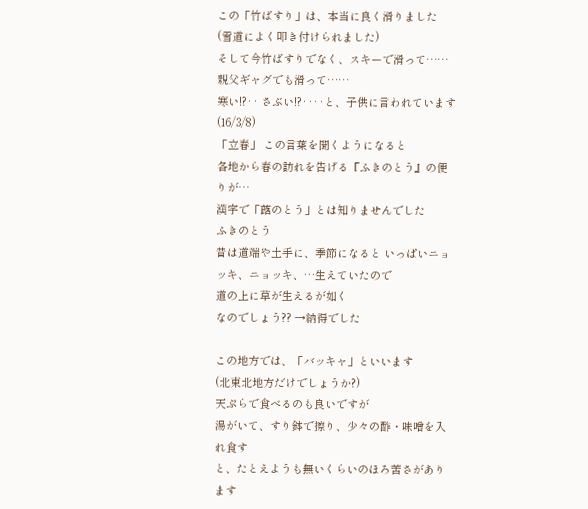この「竹ばすり」は、本当に良く滑りました
(雪道によく叩き付けられました)
そして今竹ばすりでなく、スキーで滑って……
親父ギャグでも滑って……
寒い!?‥ さぶい!?‥‥と、子供に言われています
(16/3/8)
「立春」 この言葉を聞くようになると
各地から春の訪れを告げる『ふきのとう』の便りが…
漢字で「蕗のとう」とは知りませんでした
ふきのとう
昔は道端や土手に、季節になると いっぱいニョッキ、ニョッキ、…生えていたので
道の上に草が生えるが如く
なのでしょう?? →納得でした

この地方では、「バッキャ」といいます
(北東北地方だけでしょうか?)
天ぷらで食べるのも良いですが
湯がいて、すり鉢で擦り、少々の酢・味噌を入れ食す
と、たとえようも無いくらいのほろ苦さがあります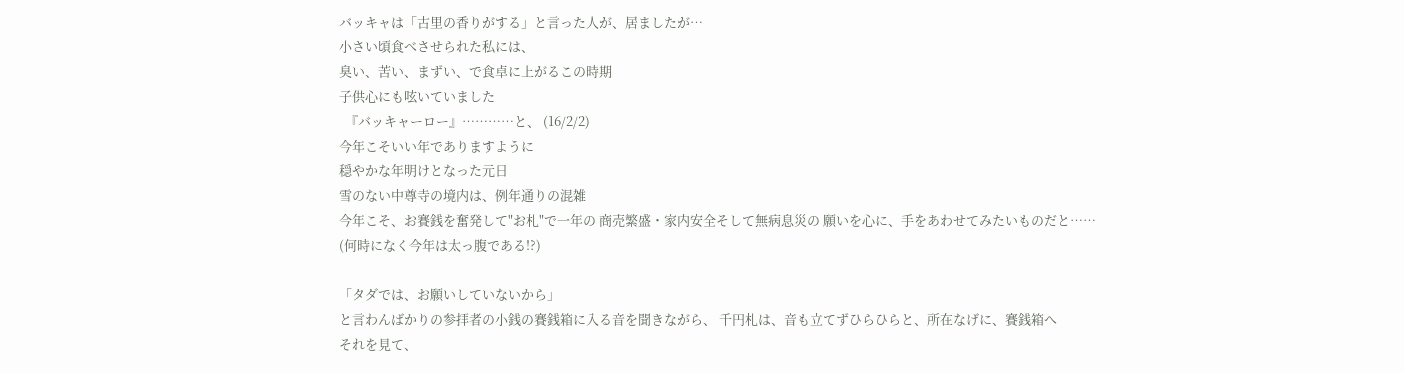バッキャは「古里の香りがする」と言った人が、居ましたが…
小さい頃食べさせられた私には、
臭い、苦い、まずい、で食卓に上がるこの時期
子供心にも呟いていました
  『バッキャーロー』…………と、 (16/2/2)
今年こそいい年でありますように
穏やかな年明けとなった元日
雪のない中尊寺の境内は、例年通りの混雑
今年こそ、お賽銭を奮発して"お札"で一年の 商売繁盛・家内安全そして無病息災の 願いを心に、手をあわせてみたいものだと……
(何時になく今年は太っ腹である!?)

「タダでは、お願いしていないから」
と言わんばかりの参拝者の小銭の賽銭箱に入る音を聞きながら、 千円札は、音も立てずひらひらと、所在なげに、賽銭箱へ
それを見て、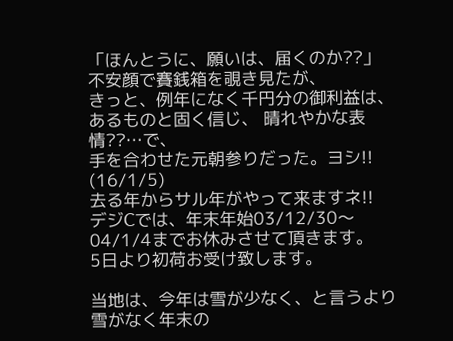「ほんとうに、願いは、届くのか??」
不安顔で賽銭箱を覗き見たが、
きっと、例年になく千円分の御利益は、あるものと固く信じ、 晴れやかな表情??…で、
手を合わせた元朝参りだった。ヨシ!!
(16/1/5)
去る年からサル年がやって来ますネ!!
デジCでは、年末年始03/12/30〜04/1/4までお休みさせて頂きます。
5日より初荷お受け致します。

当地は、今年は雪が少なく、と言うより雪がなく年末の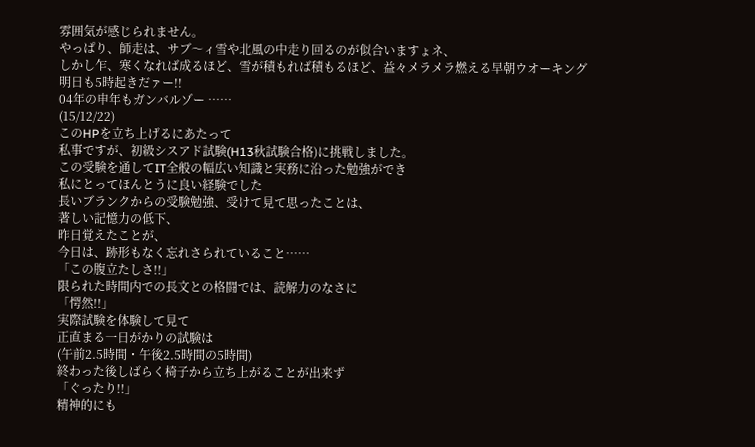雰囲気が感じられません。
やっぱり、師走は、サブ〜ィ雪や北風の中走り回るのが似合いますょネ、
しかし乍、寒くなれば成るほど、雪が積もれば積もるほど、益々メラメラ燃える早朝ウオーキング
明日も5時起きだァー!!
04年の申年もガンバルゾー ……
(15/12/22)
このHPを立ち上げるにあたって
私事ですが、初級シスアド試験(H13秋試験合格)に挑戦しました。
この受験を通してIT全般の幅広い知識と実務に沿った勉強ができ
私にとってほんとうに良い経験でした
長いブランクからの受験勉強、受けて見て思ったことは、
著しい記憶力の低下、
昨日覚えたことが、
今日は、跡形もなく忘れさられていること……
「この腹立たしさ!!」
限られた時間内での長文との格闘では、読解力のなさに
「愕然!!」
実際試験を体験して見て
正直まる一日がかりの試験は
(午前2.5時間・午後2.5時間の5時間)
終わった後しばらく椅子から立ち上がることが出来ず
「ぐったり!!」
精神的にも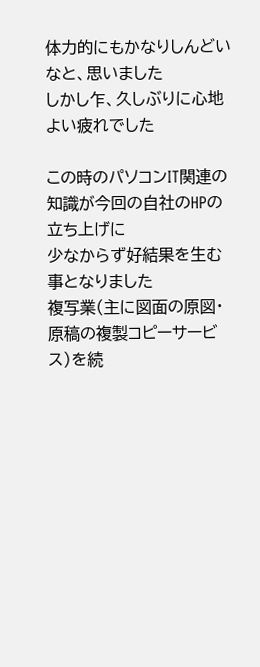体力的にもかなりしんどいなと、思いました
しかし乍、久しぶりに心地よい疲れでした

この時のパソコンIT関連の知識が今回の自社のHPの立ち上げに
少なからず好結果を生む事となりました
複写業(主に図面の原図・原稿の複製コピーサービス)を続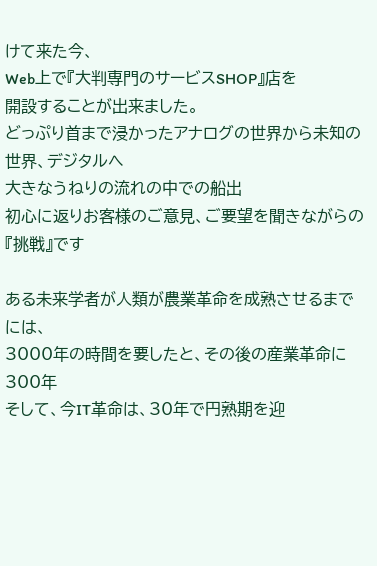けて来た今、
Web上で『大判専門のサービスSHOP』店を
開設することが出来ました。
どっぷり首まで浸かったアナログの世界から未知の世界、デジタルへ
大きなうねりの流れの中での船出
初心に返りお客様のご意見、ご要望を聞きながらの『挑戦』です

ある未来学者が人類が農業革命を成熟させるまでには、
3000年の時間を要したと、その後の産業革命に300年
そして、今IT革命は、30年で円熟期を迎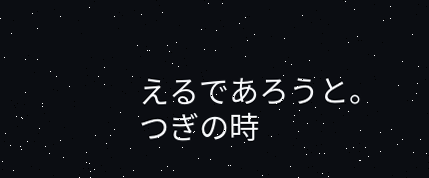えるであろうと。
つぎの時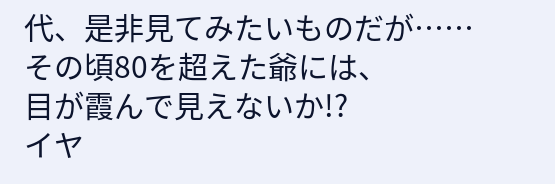代、是非見てみたいものだが……
その頃80を超えた爺には、
目が霞んで見えないか!?
イヤ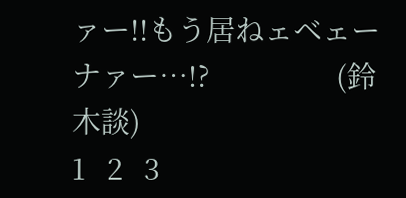ァー!!もう居ねェベェーナァー…!?                  (鈴木談)
1   2   3